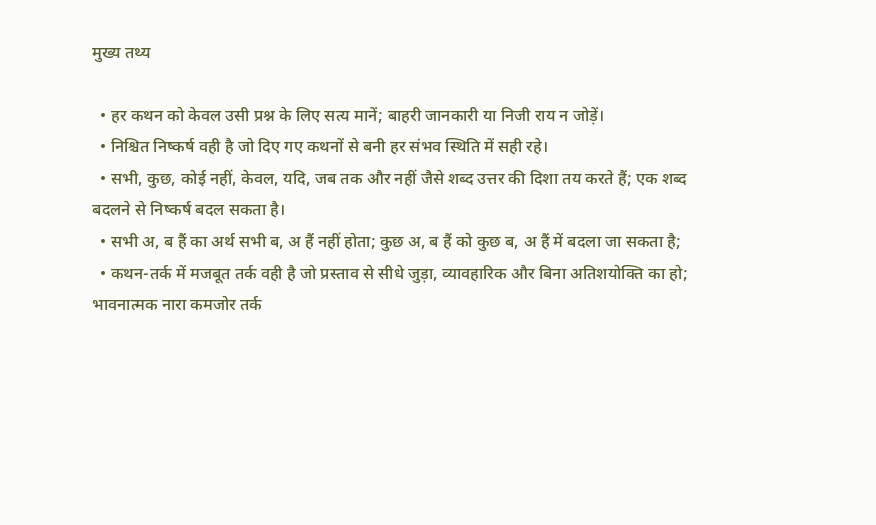मुख्य तथ्य

  • हर कथन को केवल उसी प्रश्न के लिए सत्य मानें; बाहरी जानकारी या निजी राय न जोड़ें।
  • निश्चित निष्कर्ष वही है जो दिए गए कथनों से बनी हर संभव स्थिति में सही रहे।
  • सभी, कुछ, कोई नहीं, केवल, यदि, जब तक और नहीं जैसे शब्द उत्तर की दिशा तय करते हैं; एक शब्द बदलने से निष्कर्ष बदल सकता है।
  • सभी अ, ब हैं का अर्थ सभी ब, अ हैं नहीं होता; कुछ अ, ब हैं को कुछ ब, अ हैं में बदला जा सकता है;
  • कथन-तर्क में मजबूत तर्क वही है जो प्रस्ताव से सीधे जुड़ा, व्यावहारिक और बिना अतिशयोक्ति का हो; भावनात्मक नारा कमजोर तर्क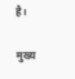है।

मुख्य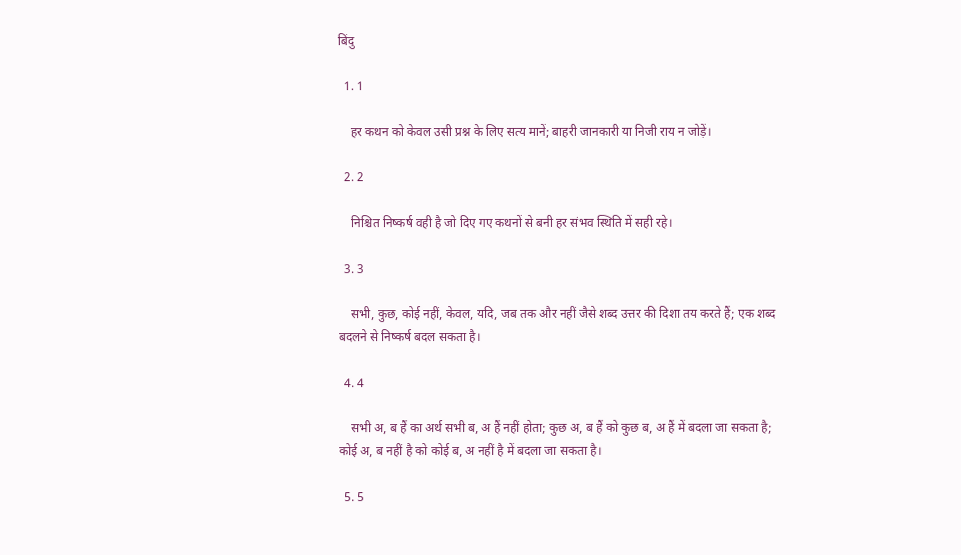बिंदु

  1. 1

    हर कथन को केवल उसी प्रश्न के लिए सत्य मानें; बाहरी जानकारी या निजी राय न जोड़ें।

  2. 2

    निश्चित निष्कर्ष वही है जो दिए गए कथनों से बनी हर संभव स्थिति में सही रहे।

  3. 3

    सभी, कुछ, कोई नहीं, केवल, यदि, जब तक और नहीं जैसे शब्द उत्तर की दिशा तय करते हैं; एक शब्द बदलने से निष्कर्ष बदल सकता है।

  4. 4

    सभी अ, ब हैं का अर्थ सभी ब, अ हैं नहीं होता; कुछ अ, ब हैं को कुछ ब, अ हैं में बदला जा सकता है; कोई अ, ब नहीं है को कोई ब, अ नहीं है में बदला जा सकता है।

  5. 5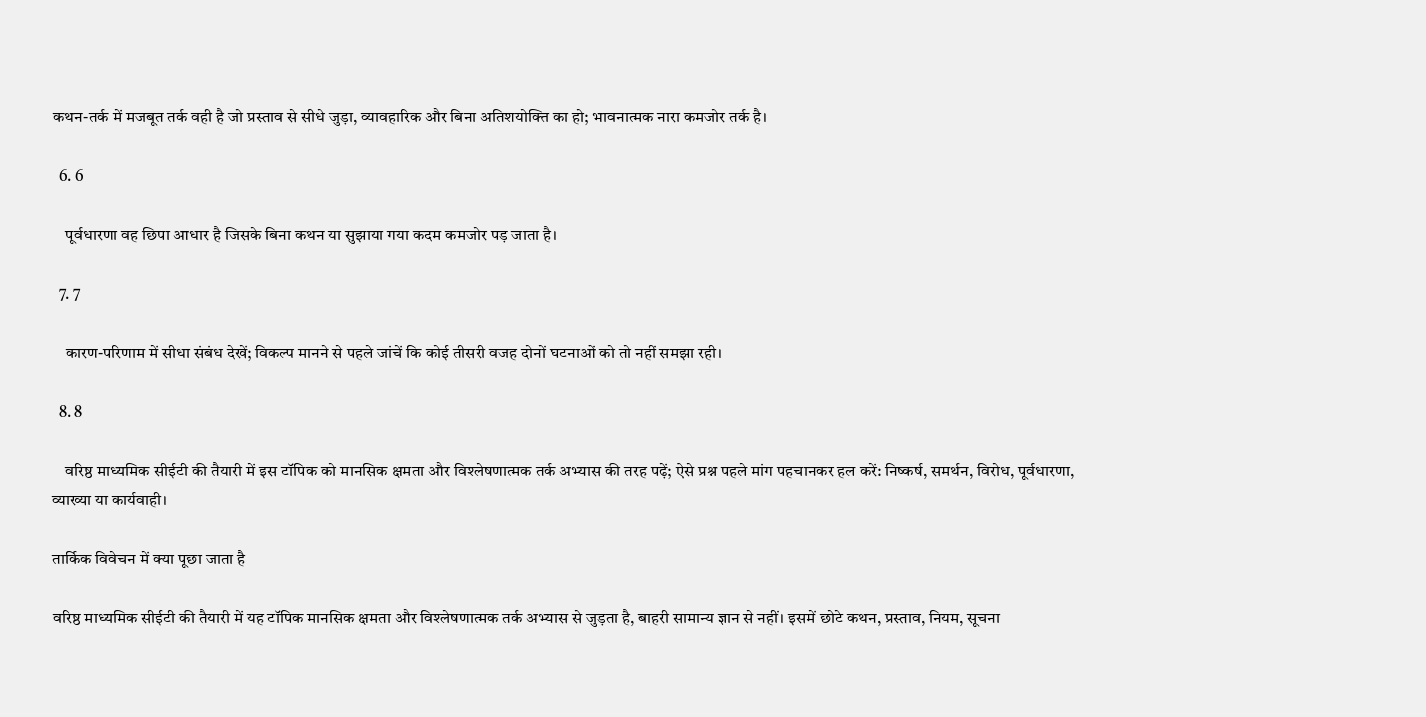कथन-तर्क में मजबूत तर्क वही है जो प्रस्ताव से सीधे जुड़ा, व्यावहारिक और बिना अतिशयोक्ति का हो; भावनात्मक नारा कमजोर तर्क है।

  6. 6

    पूर्वधारणा वह छिपा आधार है जिसके बिना कथन या सुझाया गया कदम कमजोर पड़ जाता है।

  7. 7

    कारण-परिणाम में सीधा संबंध देखें; विकल्प मानने से पहले जांचें कि कोई तीसरी वजह दोनों घटनाओं को तो नहीं समझा रही।

  8. 8

    वरिष्ठ माध्यमिक सीईटी की तैयारी में इस टॉपिक को मानसिक क्षमता और विश्लेषणात्मक तर्क अभ्यास की तरह पढ़ें; ऐसे प्रश्न पहले मांग पहचानकर हल करें: निष्कर्ष, समर्थन, विरोध, पूर्वधारणा, व्याख्या या कार्यवाही।

तार्किक विवेचन में क्या पूछा जाता है

वरिष्ठ माध्यमिक सीईटी की तैयारी में यह टॉपिक मानसिक क्षमता और विश्लेषणात्मक तर्क अभ्यास से जुड़ता है, बाहरी सामान्य ज्ञान से नहीं। इसमें छोटे कथन, प्रस्ताव, नियम, सूचना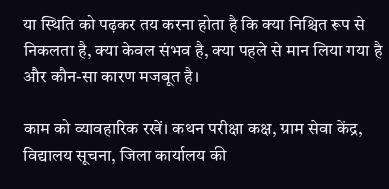या स्थिति को पढ़कर तय करना होता है कि क्या निश्चित रूप से निकलता है, क्या केवल संभव है, क्या पहले से मान लिया गया है और कौन-सा कारण मजबूत है।

काम को व्यावहारिक रखें। कथन परीक्षा कक्ष, ग्राम सेवा केंद्र, विद्यालय सूचना, जिला कार्यालय की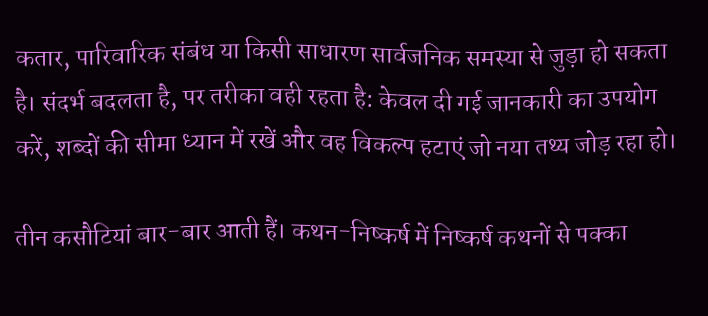कतार, पारिवारिक संबंध या किसी साधारण सार्वजनिक समस्या से जुड़ा हो सकता है। संदर्भ बदलता है, पर तरीका वही रहता है: केवल दी गई जानकारी का उपयोग करें, शब्दों की सीमा ध्यान में रखें और वह विकल्प हटाएं जो नया तथ्य जोड़ रहा हो।

तीन कसौटियां बार-बार आती हैं। कथन-निष्कर्ष में निष्कर्ष कथनों से पक्का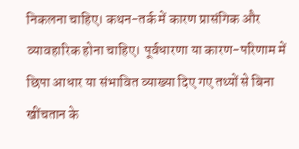निकलना चाहिए। कथन-तर्क में कारण प्रासंगिक और व्यावहारिक होना चाहिए। पूर्वधारणा या कारण-परिणाम में छिपा आधार या संभावित व्याख्या दिए गए तथ्यों से बिना खींचतान के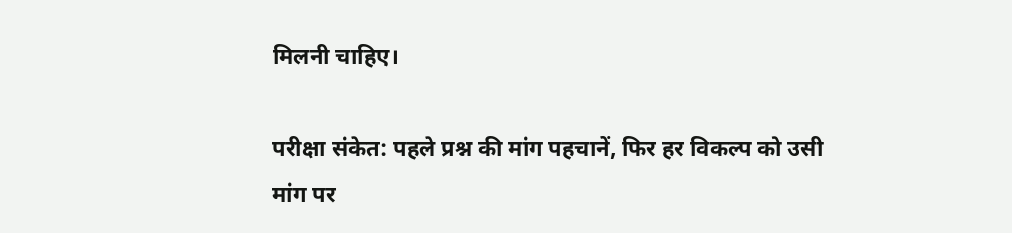मिलनी चाहिए।

परीक्षा संकेत: पहले प्रश्न की मांग पहचानें, फिर हर विकल्प को उसी मांग पर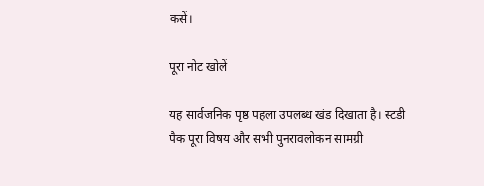कसें।

पूरा नोट खोलें

यह सार्वजनिक पृष्ठ पहला उपलब्ध खंड दिखाता है। स्टडी पैक पूरा विषय और सभी पुनरावलोकन सामग्री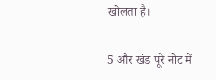खोलता है।

5 और खंड पूरे नोट में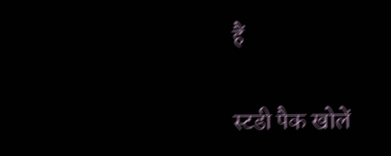हैं

स्टडी पैक खोलें